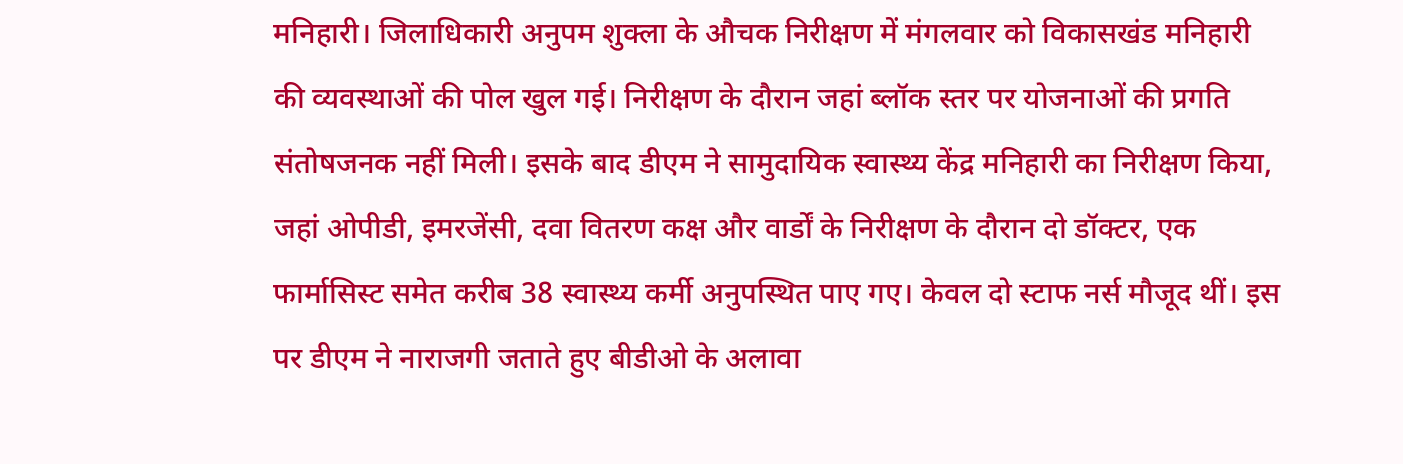मनिहारी। जिलाधिकारी अनुपम शुक्ला के औचक निरीक्षण में मंगलवार को विकासखंड मनिहारी की व्यवस्थाओं की पोल खुल गई। निरीक्षण के दौरान जहां ब्लॉक स्तर पर योजनाओं की प्रगति संतोषजनक नहीं मिली। इसके बाद डीएम ने सामुदायिक स्वास्थ्य केंद्र मनिहारी का निरीक्षण किया, जहां ओपीडी, इमरजेंसी, दवा वितरण कक्ष और वार्डों के निरीक्षण के दौरान दो डॉक्टर, एक फार्मासिस्ट समेत करीब 38 स्वास्थ्य कर्मी अनुपस्थित पाए गए। केवल दो स्टाफ नर्स मौजूद थीं। इस पर डीएम ने नाराजगी जताते हुए बीडीओ के अलावा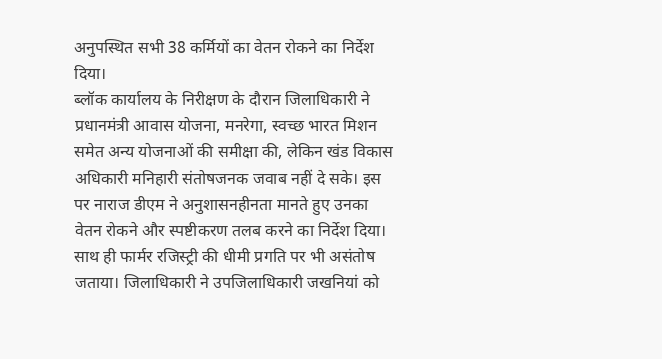अनुपस्थित सभी 38 कर्मियों का वेतन रोकने का निर्देश दिया।
ब्लॉक कार्यालय के निरीक्षण के दौरान जिलाधिकारी ने प्रधानमंत्री आवास योजना, मनरेगा, स्वच्छ भारत मिशन समेत अन्य योजनाओं की समीक्षा की, लेकिन खंड विकास अधिकारी मनिहारी संतोषजनक जवाब नहीं दे सके। इस पर नाराज डीएम ने अनुशासनहीनता मानते हुए उनका वेतन रोकने और स्पष्टीकरण तलब करने का निर्देश दिया। साथ ही फार्मर रजिस्ट्री की धीमी प्रगति पर भी असंतोष जताया। जिलाधिकारी ने उपजिलाधिकारी जखनियां को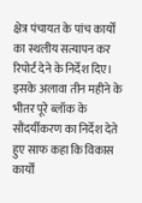क्षेत्र पंचायत के पांच कार्यों का स्थलीय सत्यापन कर रिपोर्ट देने के निर्देश दिए। इसके अलावा तीन महीने के भीतर पूरे ब्लॉक के सौंदर्यीकरण का निर्देश देते हुए साफ कहा कि विकास कार्यों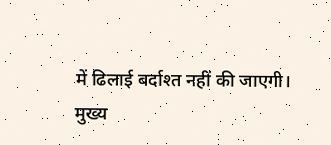में ढिलाई बर्दाश्त नहीं की जाएगी।
मुख्य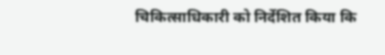चिकित्साधिकारी को निर्देशित किया कि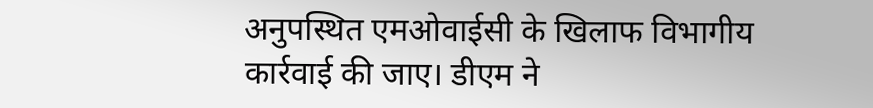अनुपस्थित एमओवाईसी के खिलाफ विभागीय कार्रवाई की जाए। डीएम ने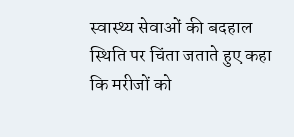स्वास्थ्य सेवाओं की बदहाल स्थिति पर चिंता जताते हुए कहा कि मरीजों को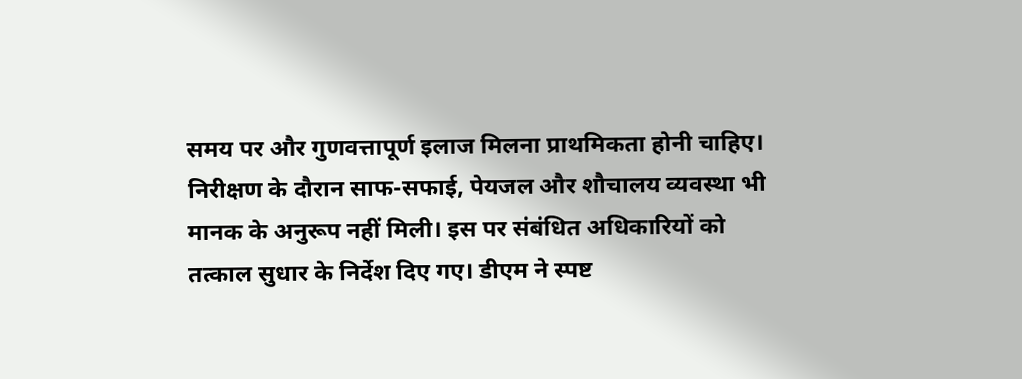समय पर और गुणवत्तापूर्ण इलाज मिलना प्राथमिकता होनी चाहिए। निरीक्षण के दौरान साफ-सफाई, पेयजल और शौचालय व्यवस्था भी मानक के अनुरूप नहीं मिली। इस पर संबंधित अधिकारियों को तत्काल सुधार के निर्देश दिए गए। डीएम ने स्पष्ट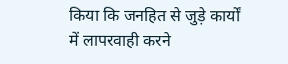किया कि जनहित से जुड़े कार्यों में लापरवाही करने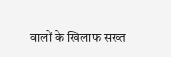वालों के खिलाफ सख्त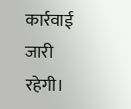कार्रवाई जारी रहेगी।